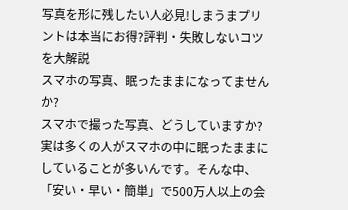写真を形に残したい人必見!しまうまプリントは本当にお得?評判・失敗しないコツを大解説
スマホの写真、眠ったままになってませんか?
スマホで撮った写真、どうしていますか?実は多くの人がスマホの中に眠ったままにしていることが多いんです。そんな中、「安い・早い・簡単」で500万人以上の会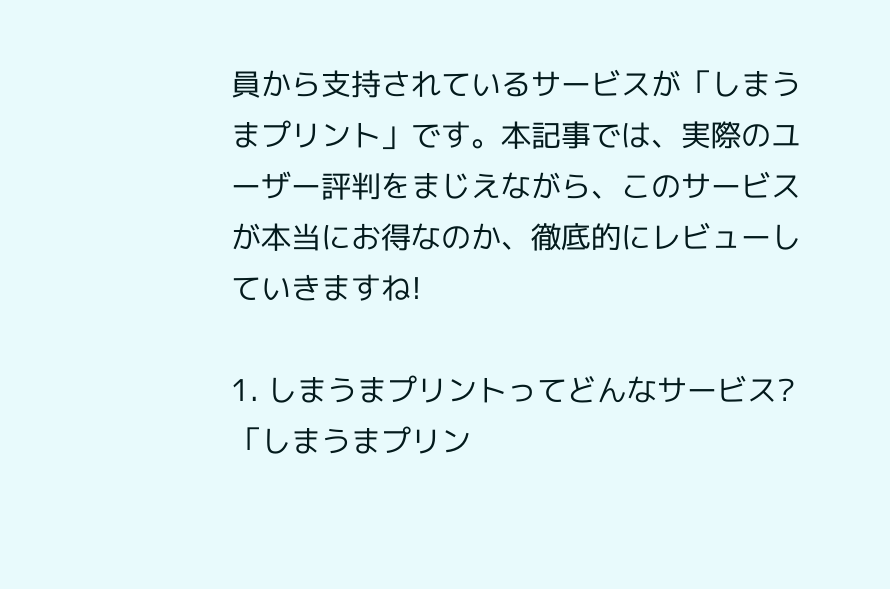員から支持されているサービスが「しまうまプリント」です。本記事では、実際のユーザー評判をまじえながら、このサービスが本当にお得なのか、徹底的にレビューしていきますね!

1. しまうまプリントってどんなサービス?
「しまうまプリン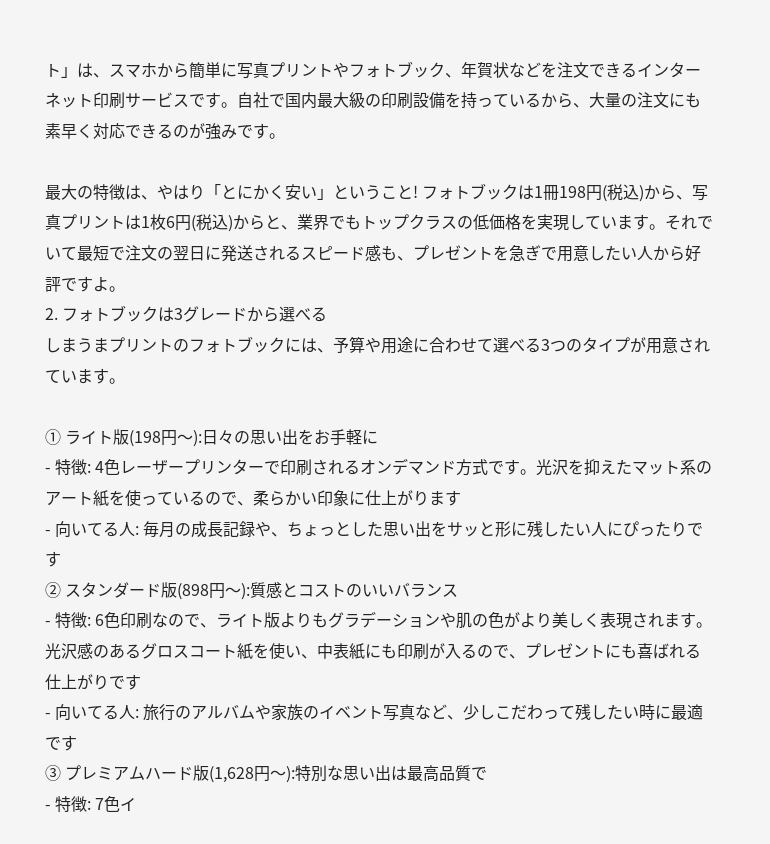ト」は、スマホから簡単に写真プリントやフォトブック、年賀状などを注文できるインターネット印刷サービスです。自社で国内最大級の印刷設備を持っているから、大量の注文にも素早く対応できるのが強みです。

最大の特徴は、やはり「とにかく安い」ということ! フォトブックは1冊198円(税込)から、写真プリントは1枚6円(税込)からと、業界でもトップクラスの低価格を実現しています。それでいて最短で注文の翌日に発送されるスピード感も、プレゼントを急ぎで用意したい人から好評ですよ。
2. フォトブックは3グレードから選べる
しまうまプリントのフォトブックには、予算や用途に合わせて選べる3つのタイプが用意されています。

① ライト版(198円〜):日々の思い出をお手軽に
- 特徴: 4色レーザープリンターで印刷されるオンデマンド方式です。光沢を抑えたマット系のアート紙を使っているので、柔らかい印象に仕上がります
- 向いてる人: 毎月の成長記録や、ちょっとした思い出をサッと形に残したい人にぴったりです
② スタンダード版(898円〜):質感とコストのいいバランス
- 特徴: 6色印刷なので、ライト版よりもグラデーションや肌の色がより美しく表現されます。光沢感のあるグロスコート紙を使い、中表紙にも印刷が入るので、プレゼントにも喜ばれる仕上がりです
- 向いてる人: 旅行のアルバムや家族のイベント写真など、少しこだわって残したい時に最適です
③ プレミアムハード版(1,628円〜):特別な思い出は最高品質で
- 特徴: 7色イ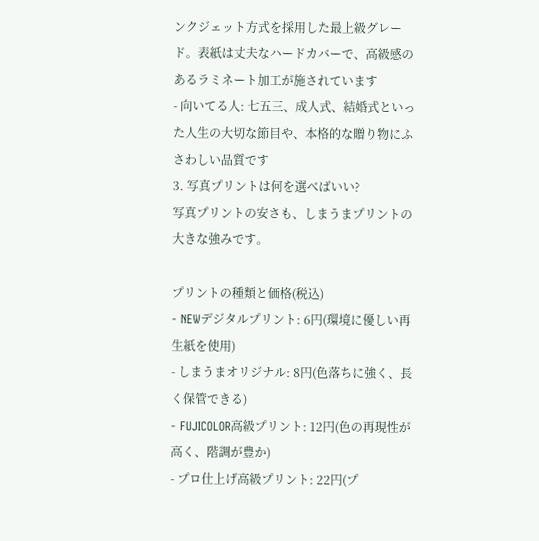ンクジェット方式を採用した最上級グレード。表紙は丈夫なハードカバーで、高級感のあるラミネート加工が施されています
- 向いてる人: 七五三、成人式、結婚式といった人生の大切な節目や、本格的な贈り物にふさわしい品質です
3. 写真プリントは何を選べばいい?
写真プリントの安さも、しまうまプリントの大きな強みです。

プリントの種類と価格(税込)
- NEWデジタルプリント: 6円(環境に優しい再生紙を使用)
- しまうまオリジナル: 8円(色落ちに強く、長く保管できる)
- FUJICOLOR高級プリント: 12円(色の再現性が高く、階調が豊か)
- プロ仕上げ高級プリント: 22円(プ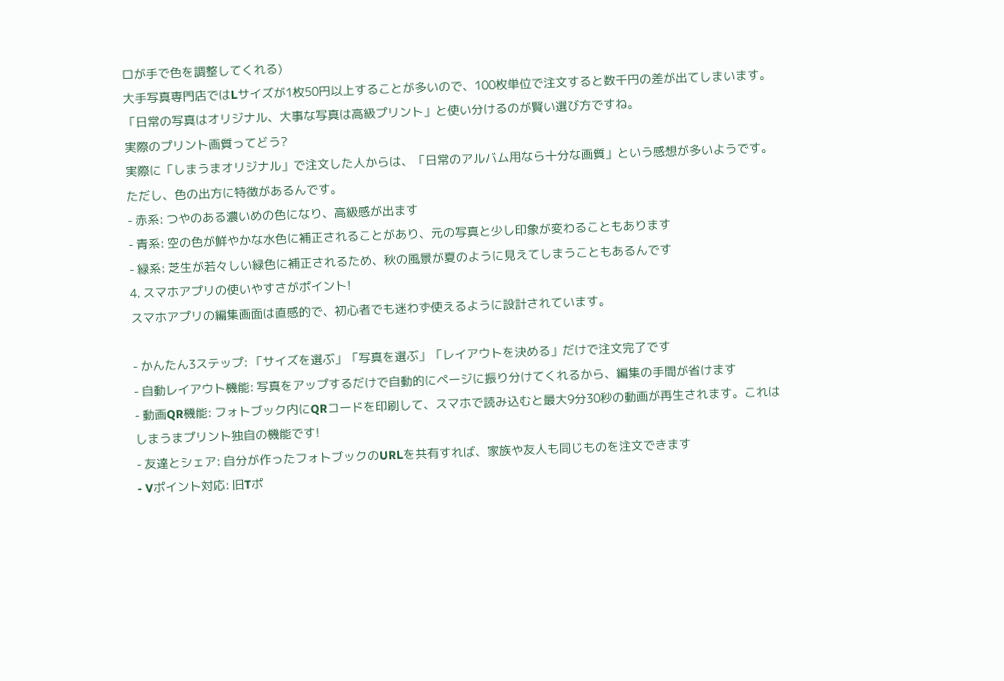ロが手で色を調整してくれる)
大手写真専門店ではLサイズが1枚50円以上することが多いので、100枚単位で注文すると数千円の差が出てしまいます。「日常の写真はオリジナル、大事な写真は高級プリント」と使い分けるのが賢い選び方ですね。
実際のプリント画質ってどう?
実際に「しまうまオリジナル」で注文した人からは、「日常のアルバム用なら十分な画質」という感想が多いようです。ただし、色の出方に特徴があるんです。
- 赤系: つやのある濃いめの色になり、高級感が出ます
- 青系: 空の色が鮮やかな水色に補正されることがあり、元の写真と少し印象が変わることもあります
- 緑系: 芝生が若々しい緑色に補正されるため、秋の風景が夏のように見えてしまうこともあるんです
4. スマホアプリの使いやすさがポイント!
スマホアプリの編集画面は直感的で、初心者でも迷わず使えるように設計されています。

- かんたん3ステップ: 「サイズを選ぶ」「写真を選ぶ」「レイアウトを決める」だけで注文完了です
- 自動レイアウト機能: 写真をアップするだけで自動的にページに振り分けてくれるから、編集の手間が省けます
- 動画QR機能: フォトブック内にQRコードを印刷して、スマホで読み込むと最大9分30秒の動画が再生されます。これはしまうまプリント独自の機能です!
- 友達とシェア: 自分が作ったフォトブックのURLを共有すれば、家族や友人も同じものを注文できます
- Vポイント対応: 旧Tポ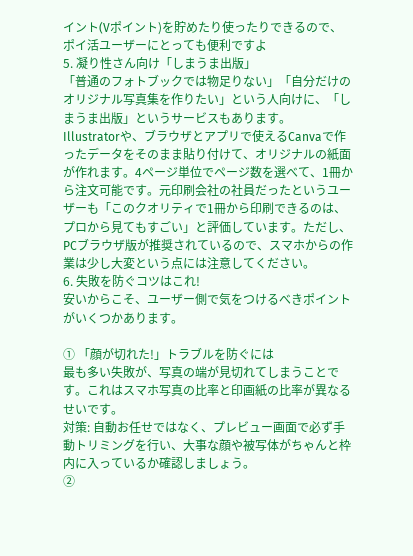イント(Vポイント)を貯めたり使ったりできるので、ポイ活ユーザーにとっても便利ですよ
5. 凝り性さん向け「しまうま出版」
「普通のフォトブックでは物足りない」「自分だけのオリジナル写真集を作りたい」という人向けに、「しまうま出版」というサービスもあります。
Illustratorや、ブラウザとアプリで使えるCanvaで作ったデータをそのまま貼り付けて、オリジナルの紙面が作れます。4ページ単位でページ数を選べて、1冊から注文可能です。元印刷会社の社員だったというユーザーも「このクオリティで1冊から印刷できるのは、プロから見てもすごい」と評価しています。ただし、PCブラウザ版が推奨されているので、スマホからの作業は少し大変という点には注意してください。
6. 失敗を防ぐコツはこれ!
安いからこそ、ユーザー側で気をつけるべきポイントがいくつかあります。

① 「顔が切れた!」トラブルを防ぐには
最も多い失敗が、写真の端が見切れてしまうことです。これはスマホ写真の比率と印画紙の比率が異なるせいです。
対策: 自動お任せではなく、プレビュー画面で必ず手動トリミングを行い、大事な顔や被写体がちゃんと枠内に入っているか確認しましょう。
②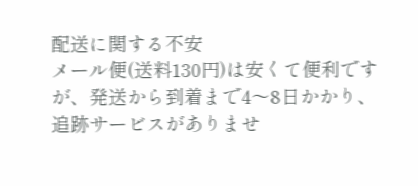配送に関する不安
メール便(送料130円)は安くて便利ですが、発送から到着まで4〜8日かかり、追跡サービスがありませ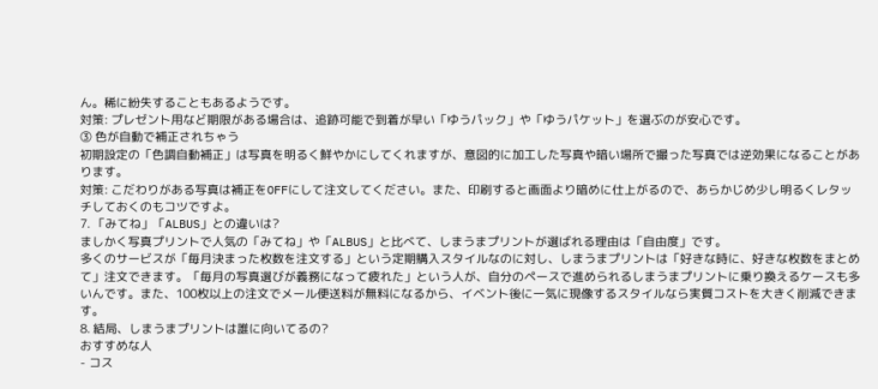ん。稀に紛失することもあるようです。
対策: プレゼント用など期限がある場合は、追跡可能で到着が早い「ゆうパック」や「ゆうパケット」を選ぶのが安心です。
③ 色が自動で補正されちゃう
初期設定の「色調自動補正」は写真を明るく鮮やかにしてくれますが、意図的に加工した写真や暗い場所で撮った写真では逆効果になることがあります。
対策: こだわりがある写真は補正をOFFにして注文してください。また、印刷すると画面より暗めに仕上がるので、あらかじめ少し明るくレタッチしておくのもコツですよ。
7. 「みてね」「ALBUS」との違いは?
ましかく写真プリントで人気の「みてね」や「ALBUS」と比べて、しまうまプリントが選ばれる理由は「自由度」です。
多くのサービスが「毎月決まった枚数を注文する」という定期購入スタイルなのに対し、しまうまプリントは「好きな時に、好きな枚数をまとめて」注文できます。「毎月の写真選びが義務になって疲れた」という人が、自分のペースで進められるしまうまプリントに乗り換えるケースも多いんです。また、100枚以上の注文でメール便送料が無料になるから、イベント後に一気に現像するスタイルなら実質コストを大きく削減できます。
8. 結局、しまうまプリントは誰に向いてるの?
おすすめな人
- コス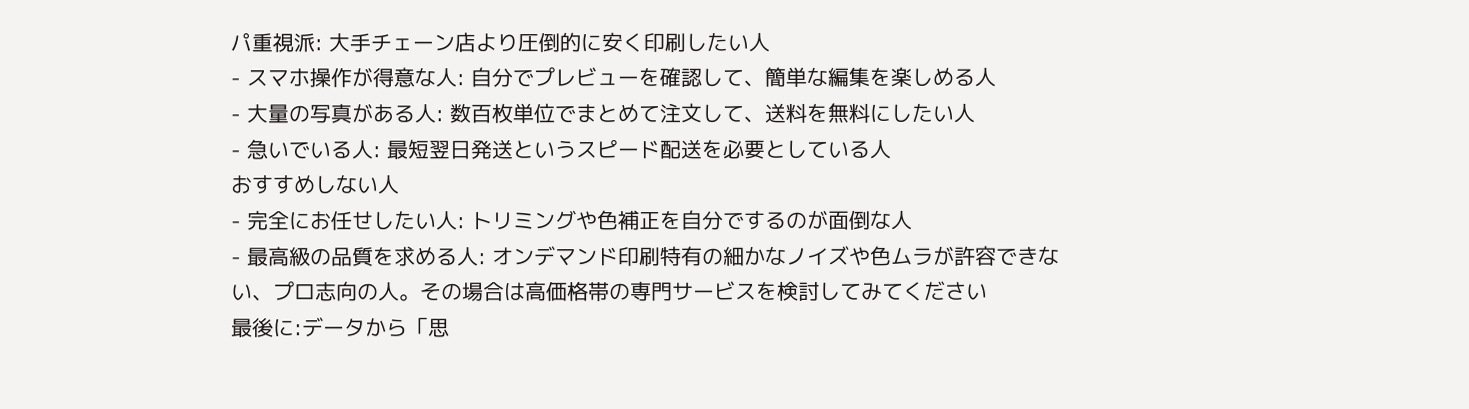パ重視派: 大手チェーン店より圧倒的に安く印刷したい人
- スマホ操作が得意な人: 自分でプレビューを確認して、簡単な編集を楽しめる人
- 大量の写真がある人: 数百枚単位でまとめて注文して、送料を無料にしたい人
- 急いでいる人: 最短翌日発送というスピード配送を必要としている人
おすすめしない人
- 完全にお任せしたい人: トリミングや色補正を自分でするのが面倒な人
- 最高級の品質を求める人: オンデマンド印刷特有の細かなノイズや色ムラが許容できない、プロ志向の人。その場合は高価格帯の専門サービスを検討してみてください
最後に:データから「思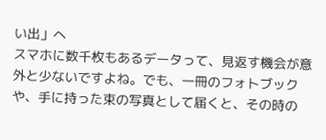い出」へ
スマホに数千枚もあるデータって、見返す機会が意外と少ないですよね。でも、一冊のフォトブックや、手に持った束の写真として届くと、その時の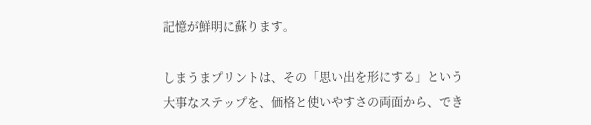記憶が鮮明に蘇ります。

しまうまプリントは、その「思い出を形にする」という大事なステップを、価格と使いやすさの両面から、でき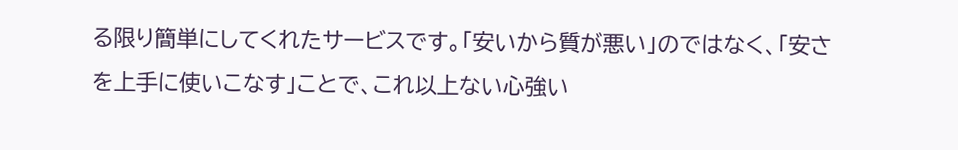る限り簡単にしてくれたサービスです。「安いから質が悪い」のではなく、「安さを上手に使いこなす」ことで、これ以上ない心強い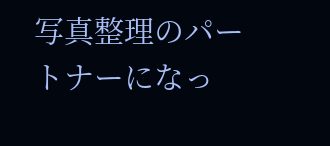写真整理のパートナーになっ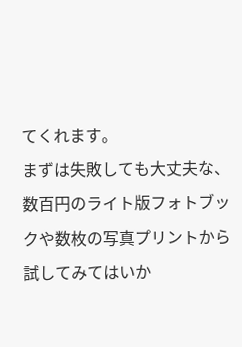てくれます。
まずは失敗しても大丈夫な、数百円のライト版フォトブックや数枚の写真プリントから試してみてはいか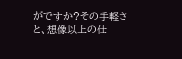がですか?その手軽さと、想像以上の仕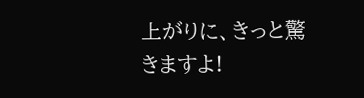上がりに、きっと驚きますよ!